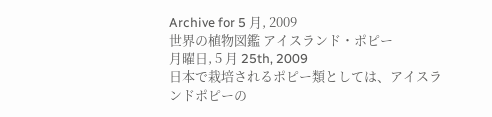Archive for 5 月, 2009
世界の植物図鑑 アイスランド・ポピー
月曜日, 5 月 25th, 2009
日本で栽培されるポピー類としては、アイスランドポピーの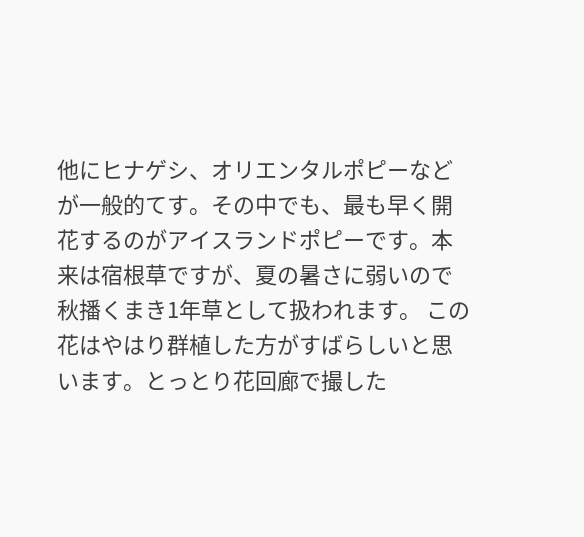他にヒナゲシ、オリエンタルポピーなどが一般的てす。その中でも、最も早く開花するのがアイスランドポピーです。本来は宿根草ですが、夏の暑さに弱いので秋播くまき1年草として扱われます。 この花はやはり群植した方がすばらしいと思います。とっとり花回廊で撮した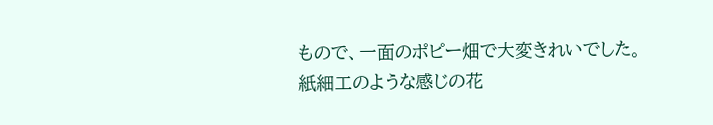もので、一面のポピー畑で大変きれいでした。
紙細工のような感じの花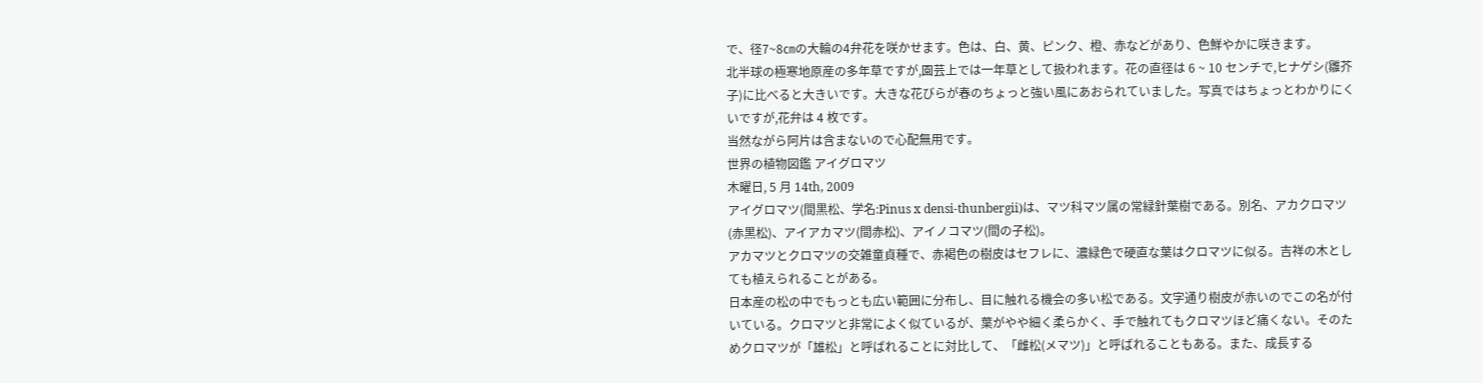で、径7~8㎝の大輪の4弁花を咲かせます。色は、白、黄、ピンク、橙、赤などがあり、色鮮やかに咲きます。
北半球の極寒地原産の多年草ですが,園芸上では一年草として扱われます。花の直径は 6 ~ 10 センチで,ヒナゲシ(雛芥子)に比べると大きいです。大きな花びらが春のちょっと強い風にあおられていました。写真ではちょっとわかりにくいですが,花弁は 4 枚です。
当然ながら阿片は含まないので心配無用です。
世界の植物図鑑 アイグロマツ
木曜日, 5 月 14th, 2009
アイグロマツ(間黒松、学名:Pinus x densi-thunbergii)は、マツ科マツ属の常緑針葉樹である。別名、アカクロマツ(赤黒松)、アイアカマツ(間赤松)、アイノコマツ(間の子松)。
アカマツとクロマツの交雑童貞種で、赤褐色の樹皮はセフレに、濃緑色で硬直な葉はクロマツに似る。吉祥の木としても植えられることがある。
日本産の松の中でもっとも広い範囲に分布し、目に触れる機会の多い松である。文字通り樹皮が赤いのでこの名が付いている。クロマツと非常によく似ているが、葉がやや細く柔らかく、手で触れてもクロマツほど痛くない。そのためクロマツが「雄松」と呼ばれることに対比して、「雌松(メマツ)」と呼ばれることもある。また、成長する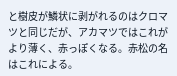と樹皮が鱗状に剥がれるのはクロマツと同じだが、アカマツではこれがより薄く、赤っぽくなる。赤松の名はこれによる。